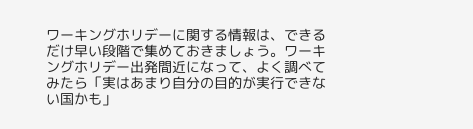ワーキングホリデーに関する情報は、できるだけ早い段階で集めておきましょう。ワーキングホリデー出発間近になって、よく調べてみたら「実はあまり自分の目的が実行できない国かも」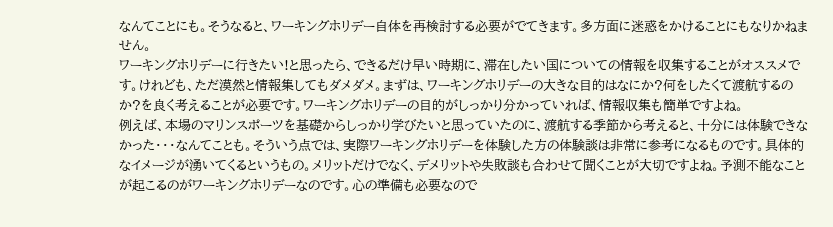なんてことにも。そうなると、ワーキングホリデー自体を再検討する必要がでてきます。多方面に迷惑をかけることにもなりかねません。
ワーキングホリデーに行きたい!と思ったら、できるだけ早い時期に、滞在したい国についての情報を収集することがオススメです。けれども、ただ漠然と情報集してもダメダメ。まずは、ワーキングホリデーの大きな目的はなにか?何をしたくて渡航するのか?を良く考えることが必要です。ワーキングホリデーの目的がしっかり分かっていれば、情報収集も簡単ですよね。
例えば、本場のマリンスポーツを基礎からしっかり学びたいと思っていたのに、渡航する季節から考えると、十分には体験できなかった・・・なんてことも。そういう点では、実際ワーキングホリデーを体験した方の体験談は非常に参考になるものです。具体的なイメージが湧いてくるというもの。メリットだけでなく、デメリットや失敗談も合わせて聞くことが大切ですよね。予測不能なことが起こるのがワーキングホリデーなのです。心の準備も必要なので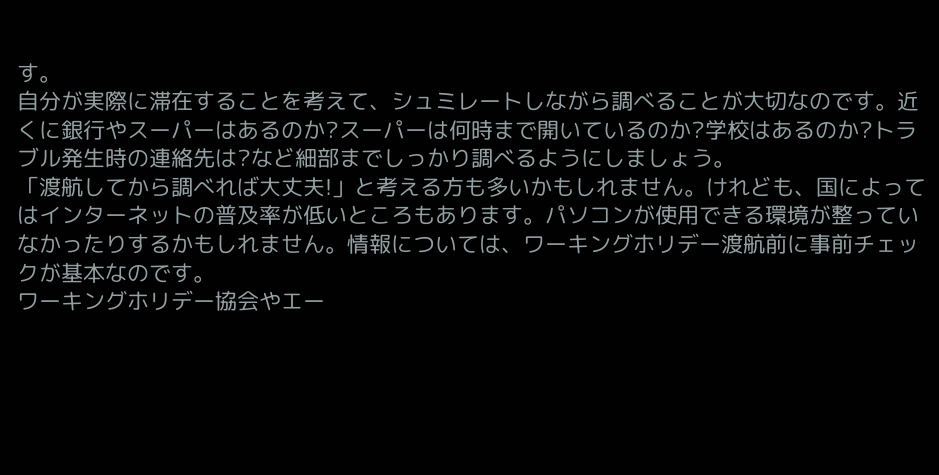す。
自分が実際に滞在することを考えて、シュミレートしながら調べることが大切なのです。近くに銀行やスーパーはあるのか?スーパーは何時まで開いているのか?学校はあるのか?トラブル発生時の連絡先は?など細部までしっかり調べるようにしましょう。
「渡航してから調べれば大丈夫!」と考える方も多いかもしれません。けれども、国によってはインターネットの普及率が低いところもあります。パソコンが使用できる環境が整っていなかったりするかもしれません。情報については、ワーキングホリデー渡航前に事前チェックが基本なのです。
ワーキングホリデー協会やエー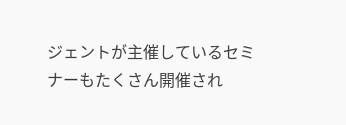ジェントが主催しているセミナーもたくさん開催され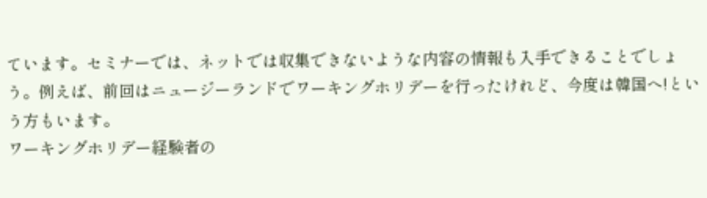ています。セミナーでは、ネットでは収集できないような内容の情報も入手できることでしょう。例えば、前回はニュージーランドでワーキングホリデーを行ったけれど、今度は韓国へ!という方もいます。
ワーキングホリデー経験者の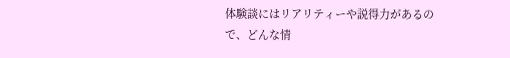体験談にはリアリティーや説得力があるので、どんな情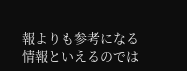報よりも参考になる情報といえるのでは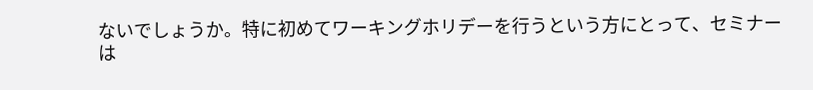ないでしょうか。特に初めてワーキングホリデーを行うという方にとって、セミナーは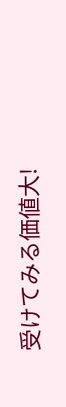受けてみる価値大!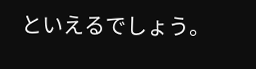といえるでしょう。